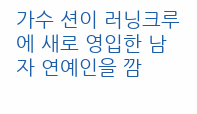가수 션이 러닝크루에 새로 영입한 남자 연예인을 깜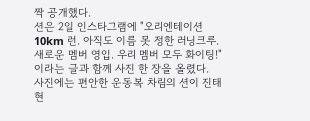짝 공개했다.
션은 2일 인스타그램에 "오리엔테이션 10km 런. 아직도 이름 못 정한 러닝크루. 새로운 멤버 영입. 우리 멤버 모두 화이팅!"이라는 글과 함께 사진 한 장을 올렸다.
사진에는 편안한 운동복 차림의 션이 진태현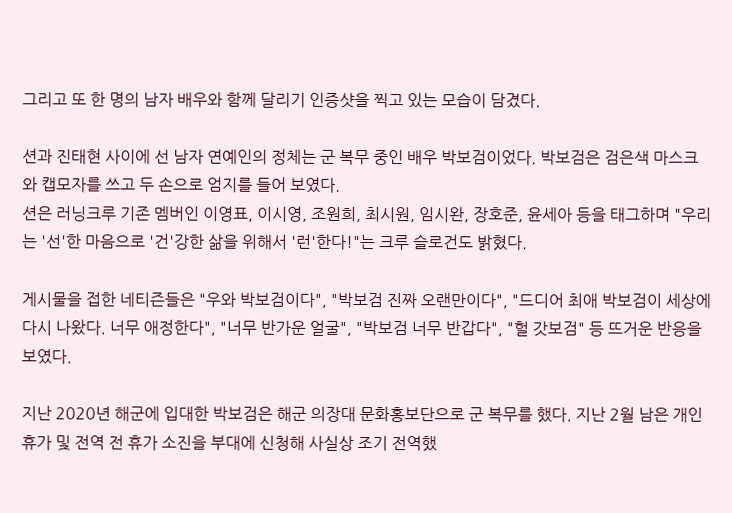그리고 또 한 명의 남자 배우와 함께 달리기 인증샷을 찍고 있는 모습이 담겼다.

션과 진태현 사이에 선 남자 연예인의 정체는 군 복무 중인 배우 박보검이었다. 박보검은 검은색 마스크와 캡모자를 쓰고 두 손으로 엄지를 들어 보였다.
션은 러닝크루 기존 멤버인 이영표, 이시영, 조원희, 최시원, 임시완, 장호준, 윤세아 등을 태그하며 "우리는 '선'한 마음으로 '건'강한 삶을 위해서 '런'한다!"는 크루 슬로건도 밝혔다.

게시물을 접한 네티즌들은 "우와 박보검이다", "박보검 진짜 오랜만이다", "드디어 최애 박보검이 세상에 다시 나왔다. 너무 애정한다", "너무 반가운 얼굴", "박보검 너무 반갑다", "헐 갓보검" 등 뜨거운 반응을 보였다.

지난 2020년 해군에 입대한 박보검은 해군 의장대 문화홍보단으로 군 복무를 했다. 지난 2월 남은 개인 휴가 및 전역 전 휴가 소진을 부대에 신청해 사실상 조기 전역했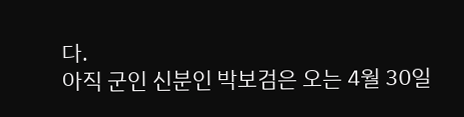다.
아직 군인 신분인 박보검은 오는 4월 30일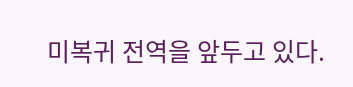미복귀 전역을 앞두고 있다.